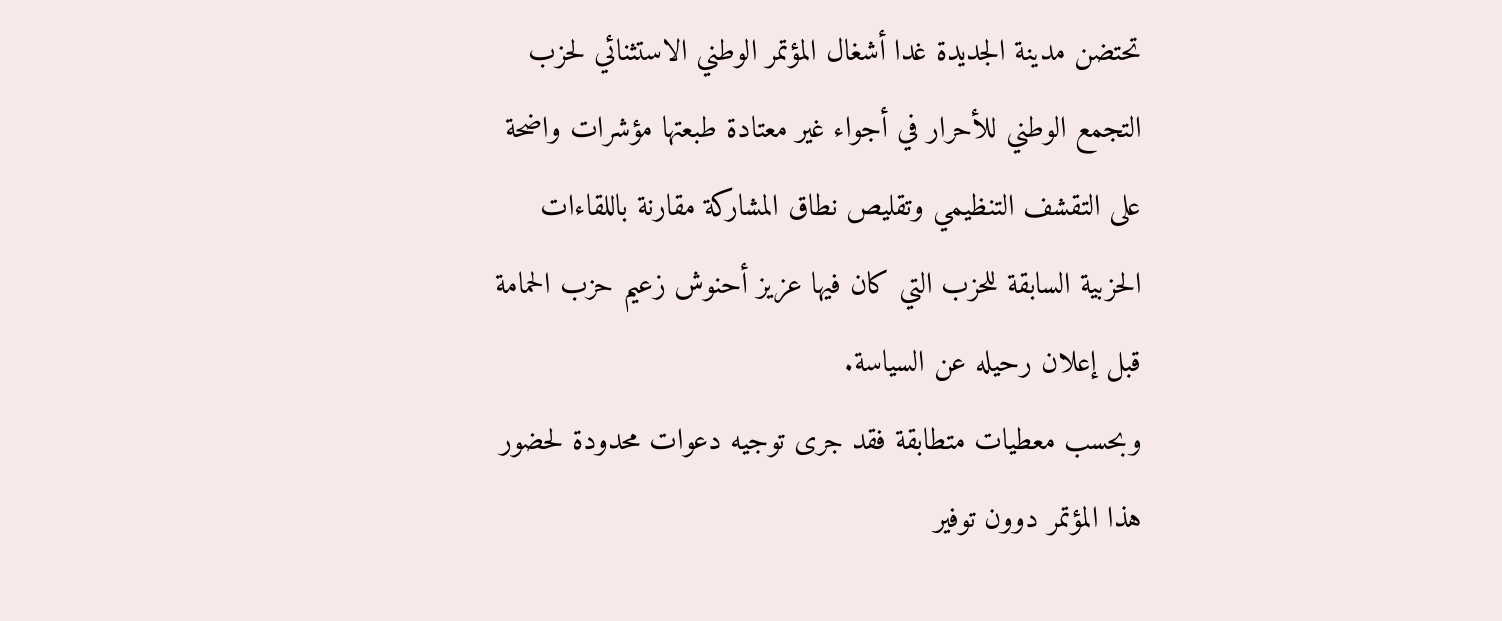تحتضن مدينة الجديدة غدا أشغال المؤتمر الوطني الاستثنائي لحزب التجمع الوطني للأحرار في أجواء غير معتادة طبعتها مؤشرات واضحة على التقشف التنظيمي وتقليص نطاق المشاركة مقارنة باللقاءات الحزبية السابقة للحزب التي كان فيها عزيز أحنوش زعيم حزب الحمامة قبل إعلان رحيله عن السياسة.
وبحسب معطيات متطابقة فقد جرى توجيه دعوات محدودة لحضور هذا المؤتمر دوون توفير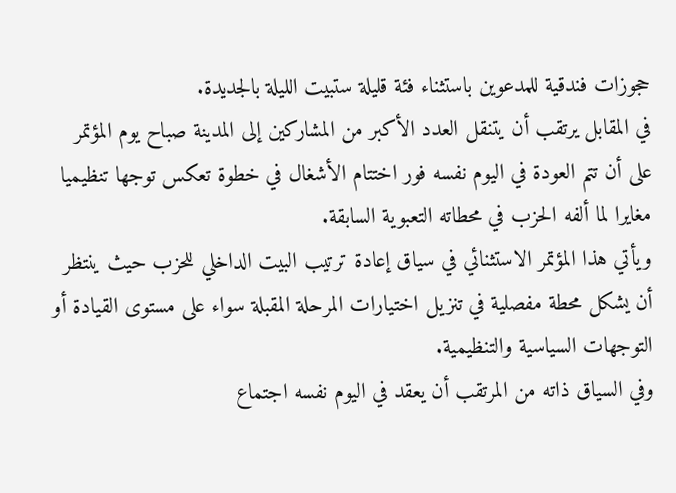حجوزات فندقية للمدعوين باستثناء فئة قليلة ستبيت الليلة بالجديدة.
في المقابل يرتقب أن يتنقل العدد الأكبر من المشاركين إلى المدينة صباح يوم المؤتمر على أن تتم العودة في اليوم نفسه فور اختتام الأشغال في خطوة تعكس توجها تنظيميا مغايرا لما ألفه الحزب في محطاته التعبوية السابقة.
ويأتي هذا المؤتمر الاستثنائي في سياق إعادة ترتيب البيت الداخلي للحزب حيث ينتظر أن يشكل محطة مفصلية في تنزيل اختيارات المرحلة المقبلة سواء على مستوى القيادة أو التوجهات السياسية والتنظيمية.
وفي السياق ذاته من المرتقب أن يعقد في اليوم نفسه اجتماع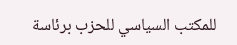للمكتب السياسي للحزب برئاسة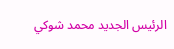الرئيس الجديد محمد شوكي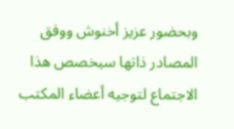وبحضور عزيز أخنوش ووفق المصادر ذاتها سيخصص هذا الاجتماع لتوجيه أعضاء المكتب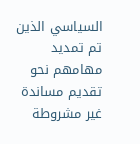السياسي الذين تم تمديد مهامهم نحو تقديم مساندة غير مشروطة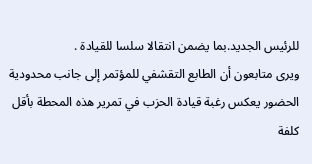للرئيس الجديد.بما يضمن انتقالا سلسا للقيادة .
ويرى متابعون أن الطابع التقشفي للمؤتمر إلى جانب محدودية الحضور يعكس رغبة قيادة الحزب في تمرير هذه المحطة بأقل كلفة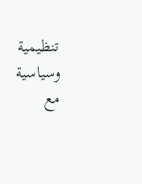تنظيمية وسياسية مع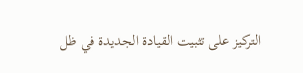التركيز على تثبيت القيادة الجديدة في ظل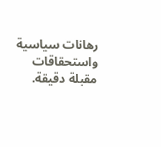رهانات سياسية واستحقاقات مقبلة دقيقة.